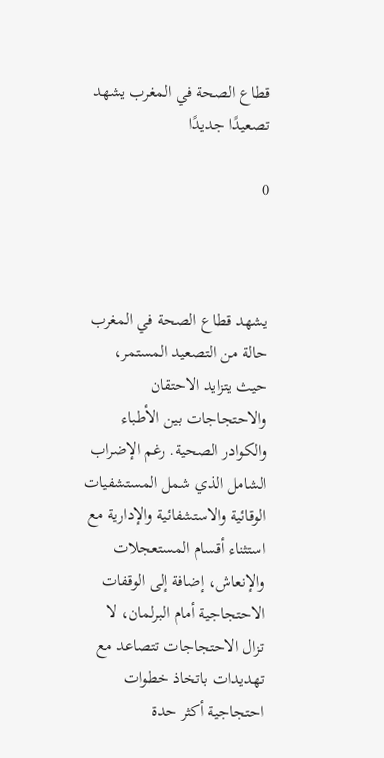قطاع الصحة في المغرب يشهد تصعيدًا جديدًا

0



يشهد قطاع الصحة في المغرب حالة من التصعيد المستمر، حيث يتزايد الاحتقان والاحتجاجات بين الأطباء والكوادر الصحية. رغم الإضراب الشامل الذي شمل المستشفيات الوقائية والاستشفائية والإدارية مع استثناء أقسام المستعجلات والإنعاش، إضافة إلى الوقفات الاحتجاجية أمام البرلمان، لا تزال الاحتجاجات تتصاعد مع تهديدات باتخاذ خطوات احتجاجية أكثر حدة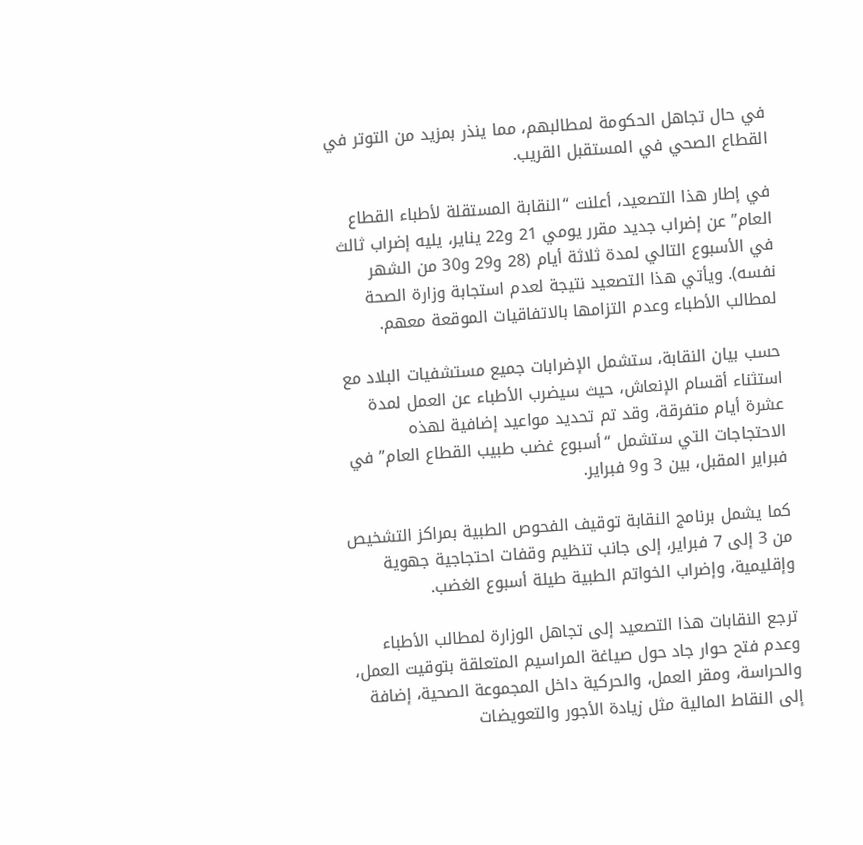في حال تجاهل الحكومة لمطالبهم، مما ينذر بمزيد من التوتر في القطاع الصحي في المستقبل القريب.

في إطار هذا التصعيد، أعلنت “النقابة المستقلة لأطباء القطاع العام” عن إضراب جديد مقرر يومي 21 و22 يناير، يليه إضراب ثالث في الأسبوع التالي لمدة ثلاثة أيام (28 و29 و30 من الشهر نفسه). ويأتي هذا التصعيد نتيجة لعدم استجابة وزارة الصحة لمطالب الأطباء وعدم التزامها بالاتفاقيات الموقعة معهم.

حسب بيان النقابة، ستشمل الإضرابات جميع مستشفيات البلاد مع استثناء أقسام الإنعاش، حيث سيضرب الأطباء عن العمل لمدة عشرة أيام متفرقة، وقد تم تحديد مواعيد إضافية لهذه الاحتجاجات التي ستشمل “أسبوع غضب طبيب القطاع العام” في فبراير المقبل، بين 3 و9 فبراير.

كما يشمل برنامج النقابة توقيف الفحوص الطبية بمراكز التشخيص من 3 إلى 7 فبراير، إلى جانب تنظيم وقفات احتجاجية جهوية وإقليمية، وإضراب الخواتم الطبية طيلة أسبوع الغضب.

ترجع النقابات هذا التصعيد إلى تجاهل الوزارة لمطالب الأطباء وعدم فتح حوار جاد حول صياغة المراسيم المتعلقة بتوقيت العمل، والحراسة، ومقر العمل، والحركية داخل المجموعة الصحية، إضافة إلى النقاط المالية مثل زيادة الأجور والتعويضات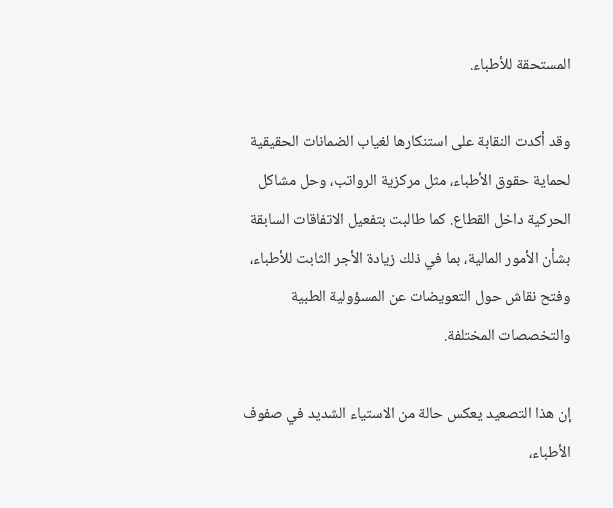المستحقة للأطباء.

وقد أكدت النقابة على استنكارها لغياب الضمانات الحقيقية لحماية حقوق الأطباء، مثل مركزية الرواتب، وحل مشاكل الحركية داخل القطاع. كما طالبت بتفعيل الاتفاقات السابقة بشأن الأمور المالية، بما في ذلك زيادة الأجر الثابت للأطباء، وفتح نقاش حول التعويضات عن المسؤولية الطبية والتخصصات المختلفة.

إن هذا التصعيد يعكس حالة من الاستياء الشديد في صفوف الأطباء،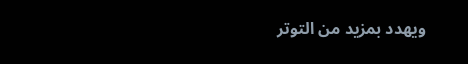ويهدد بمزيد من التوتر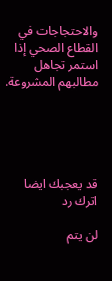والاحتجاجات في القطاع الصحي إذا استمر تجاهل مطالبهم المشروعة.





قد يعجبك ايضا
اترك رد

لن يتم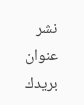نشر عنوان بريدك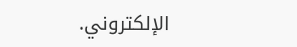الإلكتروني.